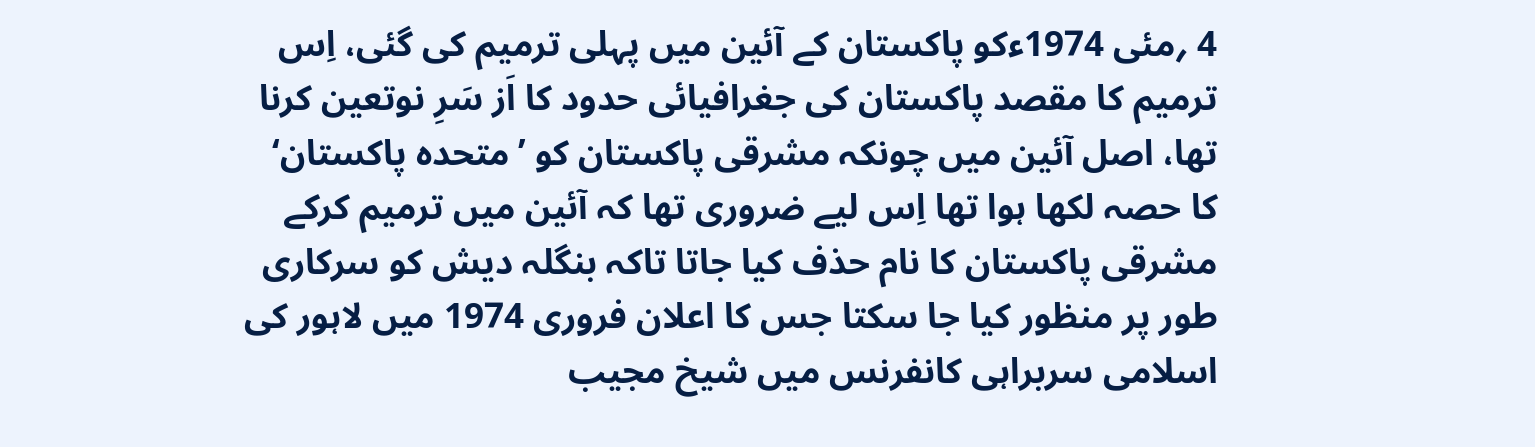4 ؍مئی 1974ءکو پاکستان کے آئین میں پہلی ترمیم کی گئی، اِس ترمیم کا مقصد پاکستان کی جغرافیائی حدود کا اَز سَرِ نوتعین کرنا تھا، اصل آئین میں چونکہ مشرقی پاکستان کو ’متحدہ پاکستان‘ کا حصہ لکھا ہوا تھا اِس لیے ضروری تھا کہ آئین میں ترمیم کرکے مشرقی پاکستان کا نام حذف کیا جاتا تاکہ بنگلہ دیش کو سرکاری طور پر منظور کیا جا سکتا جس کا اعلان فروری 1974 میں لاہور کی اسلامی سربراہی کانفرنس میں شیخ مجیب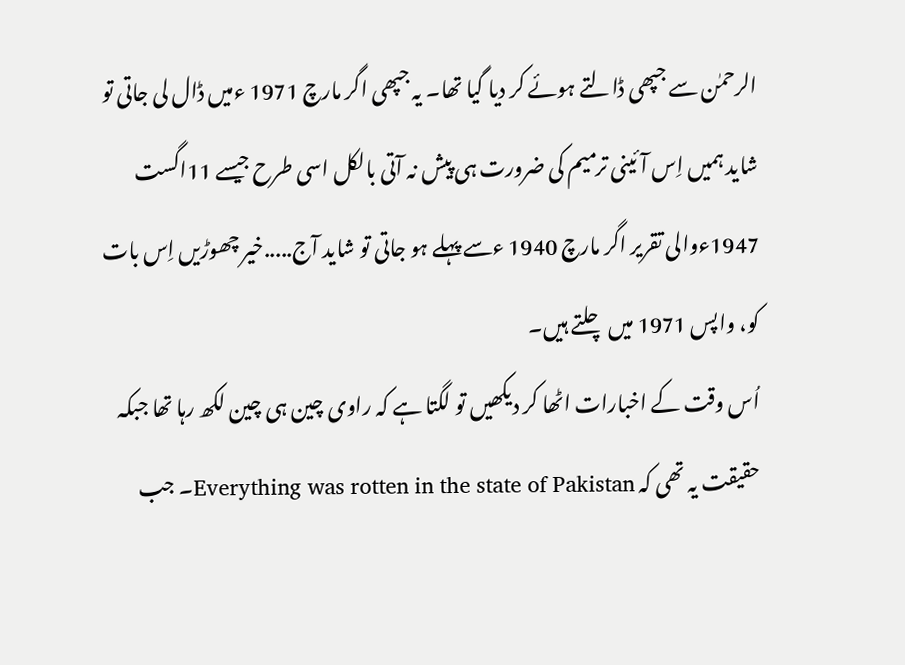الرحمٰن سے جپھی ڈالتے ہوئے کر دیا گیا تھا۔ یہ جپھی اگر مارچ 1971 ءمیں ڈال لی جاتی تو شاید ہمیں اِس آئینی ترمیم کی ضرورت ہی پیش نہ آتی بالکل اسی طرح جیسے 11اگست 1947ءوالی تقریر اگر مارچ 1940 ءسے پہلے ہو جاتی تو شاید آج.....خیر چھوڑیں اِس بات کو، واپس 1971 میں چلتے ہیں۔
اُس وقت کے اخبارات اٹھا کر دیکھیں تو لگتا ہے کہ راوی چین ہی چین لکھ رہا تھا جبکہ حقیقت یہ تھی کہ Everything was rotten in the state of Pakistan۔ جب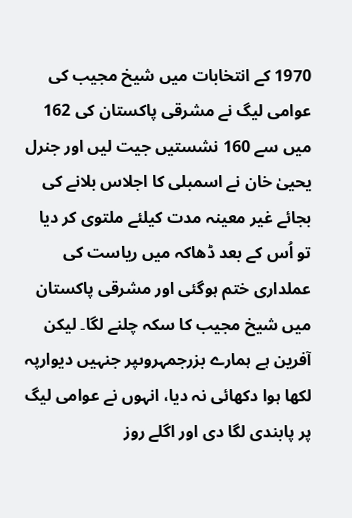1970 کے انتخابات میں شیخ مجیب کی عوامی لیگ نے مشرقی پاکستان کی 162 میں سے 160 نشستیں جیت لیں اور جنرل یحییٰ خان نے اسمبلی کا اجلاس بلانے کی بجائے غیر معینہ مدت کیلئے ملتوی کر دیا تو اُس کے بعد ڈھاکہ میں ریاست کی عملداری ختم ہوگئی اور مشرقی پاکستان میں شیخ مجیب کا سکہ چلنے لگا۔ لیکن آفرین ہے ہمارے بزرجمہروںپر جنہیں دیوارپہ لکھا ہوا دکھائی نہ دیا، انہوں نے عوامی لیگ پر پابندی لگا دی اور اگلے روز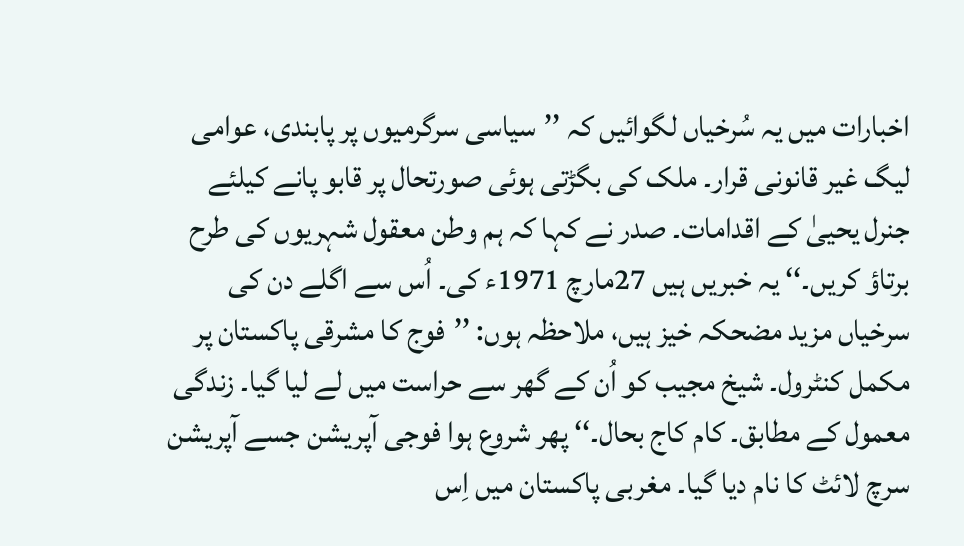اخبارات میں یہ سُرخیاں لگوائیں کہ ’’سیاسی سرگرمیوں پر پابندی، عوامی لیگ غیر قانونی قرار۔ ملک کی بگڑتی ہوئی صورتحال پر قابو پانے کیلئے جنرل یحییٰ کے اقدامات۔ صدر نے کہا کہ ہم وطن معقول شہریوں کی طرح برتاؤ کریں۔‘‘ یہ خبریں ہیں 27مارچ 1971ء کی۔ اُس سے اگلے دن کی سرخیاں مزید مضحکہ خیز ہیں، ملاحظہ ہوں: ’’فوج کا مشرقی پاکستان پر مکمل کنٹرول۔ شیخ مجیب کو اُن کے گھر سے حراست میں لے لیا گیا۔ زندگی معمول کے مطابق۔ کام کاج بحال۔‘‘ پھر شروع ہوا فوجی آپریشن جسے آپریشن سرچ لائٹ کا نام دیا گیا۔ مغربی پاکستان میں اِس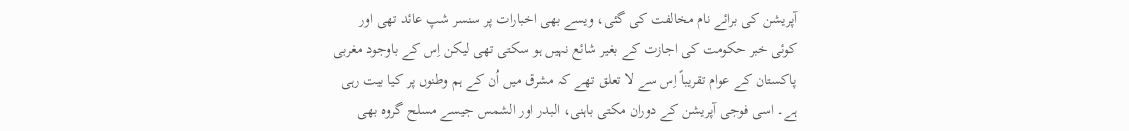آپریشن کی برائے نام مخالفت کی گئی، ویسے بھی اخبارات پر سنسر شپ عائد تھی اور کوئی خبر حکومت کی اجازت کے بغیر شائع نہیں ہو سکتی تھی لیکن اِس کے باوجود مغربی پاکستان کے عوام تقریباً اِس سے لا تعلق تھے کہ مشرق میں اُن کے ہم وطنوں پر کیا بیت رہی ہے۔ اسی فوجی آپریشن کے دوران مکتی باہنی، البدر اور الشمس جیسے مسلح گروہ بھی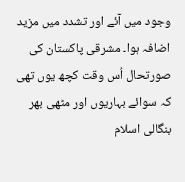وجود میں آئے اور تشدد میں مزید اضافہ ہوا۔ مشرقی پاکستان کی صورتحال اُس وقت کچھ یوں تھی کہ سوائے بہاریوں اور مٹھی بھر بنگالی اسلام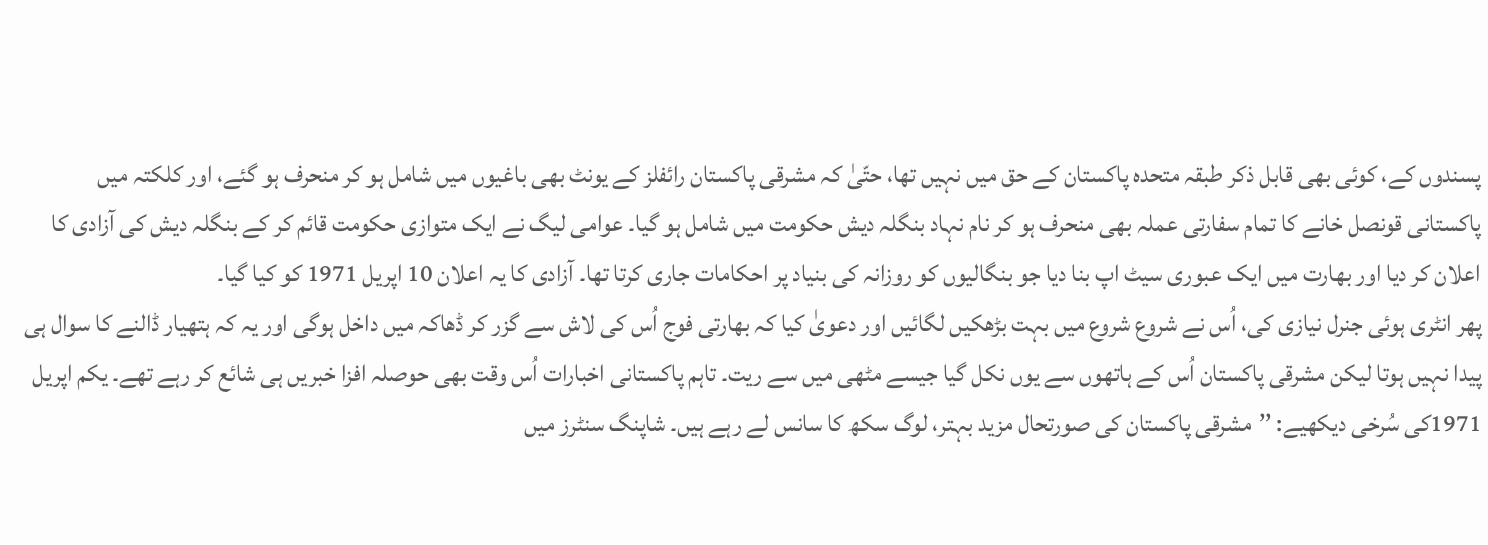پسندوں کے، کوئی بھی قابل ذکر طبقہ متحدہ پاکستان کے حق میں نہیں تھا، حتّیٰ کہ مشرقی پاکستان رائفلز کے یونٹ بھی باغیوں میں شامل ہو کر منحرف ہو گئے، اور کلکتہ میں پاکستانی قونصل خانے کا تمام سفارتی عملہ بھی منحرف ہو کر نام نہاد بنگلہ دیش حکومت میں شامل ہو گیا۔ عوامی لیگ نے ایک متوازی حکومت قائم کر کے بنگلہ دیش کی آزادی کا اعلان کر دیا اور بھارت میں ایک عبوری سیٹ اپ بنا دیا جو بنگالیوں کو روزانہ کی بنیاد پر احکامات جاری کرتا تھا۔ آزادی کا یہ اعلان 10 اپریل 1971 کو کیا گیا۔
پھر انٹری ہوئی جنرل نیازی کی، اُس نے شروع شروع میں بہت بڑھکیں لگائیں اور دعویٰ کیا کہ بھارتی فوج اُس کی لاش سے گزر کر ڈھاکہ میں داخل ہوگی اور یہ کہ ہتھیار ڈالنے کا سوال ہی پیدا نہیں ہوتا لیکن مشرقی پاکستان اُس کے ہاتھوں سے یوں نکل گیا جیسے مٹھی میں سے ریت۔ تاہم پاکستانی اخبارات اُس وقت بھی حوصلہ افزا خبریں ہی شائع کر رہے تھے۔ یکم اپریل 1971کی سُرخی دیکھیے: ’’مشرقی پاکستان کی صورتحال مزید بہتر، لوگ سکھ کا سانس لے رہے ہیں۔ شاپنگ سنٹرز میں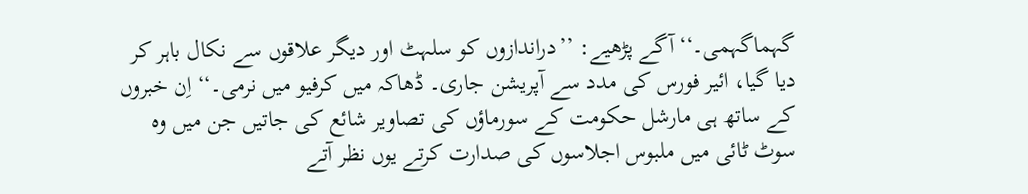گہماگہمی۔‘‘ آگے پڑھیے: ’’دراندازوں کو سلہٹ اور دیگر علاقوں سے نکال باہر کر دیا گیا، ائیر فورس کی مدد سے آپریشن جاری۔ ڈھاکہ میں کرفیو میں نرمی۔‘‘ اِن خبروں کے ساتھ ہی مارشل حکومت کے سورماؤں کی تصاویر شائع کی جاتیں جن میں وہ سوٹ ٹائی میں ملبوس اجلاسوں کی صدارت کرتے یوں نظر آتے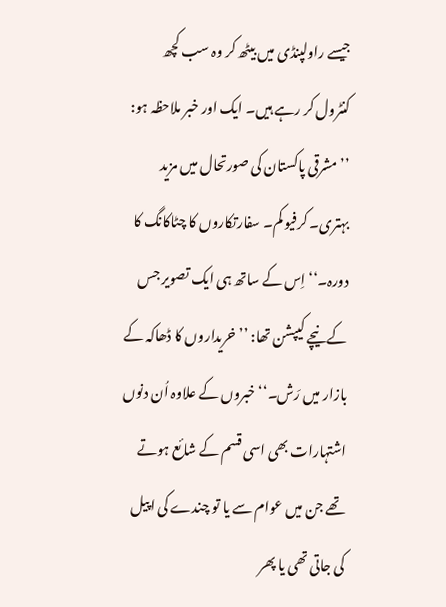جیسے راولپنڈی میں بیٹھ کر وہ سب کچھ کنٹرول کر رہے ہیں۔ ایک اور خبر ملاحظہ ہو: ’’مشرقی پاکستان کی صورتحال میں مزید بہتری۔ کرفیو کم۔ سفارتکاروں کا چٹاکانگ کا دورہ۔‘‘ اِس کے ساتھ ہی ایک تصویر جس کے نیچے کیپشن تھا: ’’خریداروں کا ڈھاکہ کے بازار میں رَش۔‘‘ خبروں کے علاوہ اُن دنوں اشتہارات بھی اسی قسم کے شائع ہوتے تھے جن میں عوام سے یا تو چندے کی اپیل کی جاتی تھی یا پھر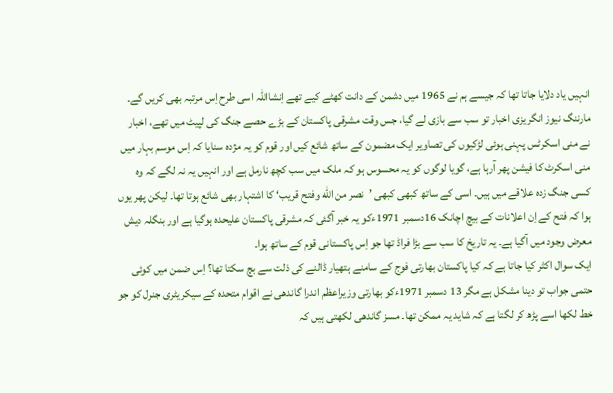انہیں یاد دلایا جاتا تھا کہ جیسے ہم نے 1965 میں دشمن کے دانت کھٹے کیے تھے اِنشااللہ اسی طرح اِس مرتبہ بھی کریں گے۔ مارننگ نیوز انگریزی اخبار تو سب سے بازی لے گیا، جس وقت مشرقی پاکستان کے بڑے حصے جنگ کی لپیٹ میں تھے، اخبار نے منی اسکرٹس پہنی ہوئی لڑکیوں کی تصاویر ایک مضمون کے ساتھ شائع کیں اور قوم کو یہ مژدہ سنایا کہ اِس موسم بہار میں منی اسکرٹ کا فیشن پھر آرہا ہے، گویا لوگوں کو یہ محسوس ہو کہ ملک میں سب کچھ نارمل ہے اور انہیں یہ نہ لگے کہ وہ کسی جنگ زدہ علاقے میں ہیں۔ اسی کے ساتھ کبھی کبھی ’نصر من الله وفتح قريب‘ کا اشتہار بھی شائع ہوتا تھا۔ لیکن پھر یوں ہوا کہ فتح کے اِن اعلانات کے بیچ اچانک 16دسمبر 1971ءکو یہ خبر آگئی کہ مشرقی پاکستان علیحدہ ہوگیا ہے اور بنگلہ دیش معرض وجود میں آگیا ہے۔ یہ تاریخ کا سب سے بڑا فراڈ تھا جو اِس پاکستانی قوم کے ساتھ ہوا۔
ایک سوال اکثر کیا جاتا ہے کہ کیا پاکستان بھارتی فوج کے سامنے ہتھیار ڈالنے کی ذلت سے بچ سکتا تھا؟ اِس ضمن میں کوئی حتمی جواب تو دینا مشکل ہے مگر 13 دسمبر 1971ءکو بھارتی وزیراعظم اندرا گاندھی نے اقوام متحدہ کے سیکریٹری جنرل کو جو خط لکھا اسے پڑھ کر لگتا ہے کہ شاید یہ ممکن تھا۔ مسز گاندھی لکھتی ہیں کہ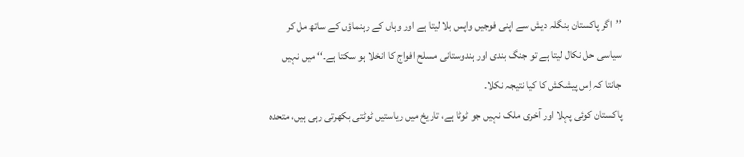’’اگر پاکستان بنگلہ دیش سے اپنی فوجیں واپس بلا لیتا ہے اور وہاں کے رہنماؤں کے ساتھ مل کر سیاسی حل نکال لیتا ہے تو جنگ بندی اور ہندوستانی مسلح افواج کا انخلا ہو سکتا ہے۔‘‘ میں نہیں جانتا کہ اِس پیشکش کا کیا نتیجہ نکلا۔
پاکستان کوئی پہلا اور آخری ملک نہیں جو ٹوٹا ہے، تاریخ میں ریاستیں ٹوٹتی بکھرتی رہی ہیں، متحدہ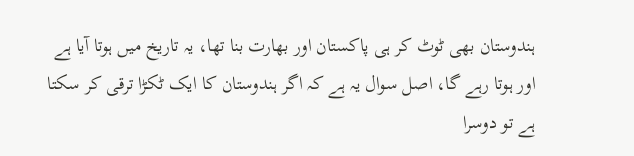ہندوستان بھی ٹوٹ کر ہی پاکستان اور بھارت بنا تھا، یہ تاریخ میں ہوتا آیا ہے اور ہوتا رہے گا، اصل سوال یہ ہے کہ اگر ہندوستان کا ایک ٹکڑا ترقی کر سکتا ہے تو دوسرا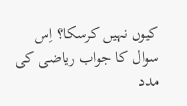کیوں نہیں کرسکا؟ اِس سوال کا جواب ریاضی کی مدد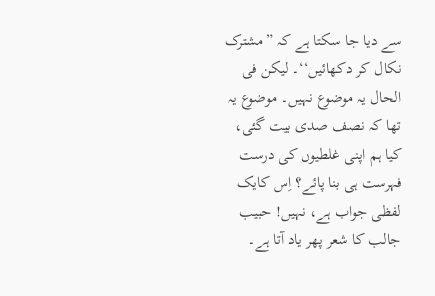سے دیا جا سکتا ہے کہ ”مشترک نکال کر دکھائیں‘‘۔ لیکن فی الحال یہ موضوع نہیں۔ موضوع یہ تھا کہ نصف صدی بیت گئی، کیا ہم اپنی غلطیوں کی درست فہرست ہی بنا پائے؟ اِس کایک لفظی جواب ہے، نہیں! حبیب جالب کا شعر پھر یاد آتا ہے۔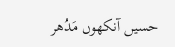حسیں آنکھوں مَدُھر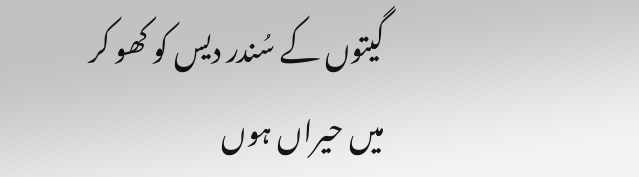گیتوں کے سُندر دیس کو کھو کر
میں حیراں ہوں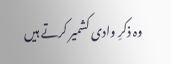وہ ذکرِ وادی کشمیر کرتے ہیں